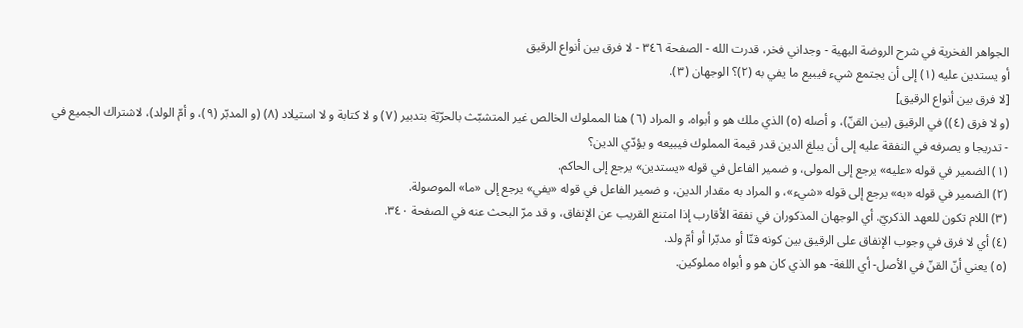الجواهر الفخرية في شرح الروضة البهية - وجداني فخر، قدرت الله - الصفحة ٣٤٦ - لا فرق بين أنواع الرقيق
أو يستدين عليه (١) إلى أن يجتمع شيء فيبيع ما يفي به (٢)؟ الوجهان (٣).
[لا فرق بين أنواع الرقيق]
(و لا فرق (٤)) في الرقيق (بين القنّ)، و أصله (٥) الذي ملك هو و أبواه، و المراد (٦) هنا المملوك الخالص غير المتشبّث بالحرّيّة بتدبير (٧) و لا كتابة و لا استيلاد (٨) (و المدبّر (٩)، و أمّ الولد)، لاشتراك الجميع في
- تدريجا و يصرفه في النفقة عليه إلى أن يبلغ الدين قدر قيمة المملوك فيبيعه و يؤدّي الدين؟
(١) الضمير في قوله «عليه» يرجع إلى المولى، و ضمير الفاعل في قوله «يستدين» يرجع إلى الحاكم.
(٢) الضمير في قوله «به» يرجع إلى قوله «شيء»، و المراد به مقدار الدين، و ضمير الفاعل في قوله «يفي» يرجع إلى «ما» الموصولة.
(٣) اللام تكون للعهد الذكريّ. أي الوجهان المذكوران في نفقة الأقارب إذا امتنع القريب عن الإنفاق، و قد مرّ البحث عنه في الصفحة ٣٤٠.
(٤) أي لا فرق في وجوب الإنفاق على الرقيق بين كونه قنّا أو مدبّرا أو أمّ ولد.
(٥) يعني أنّ القنّ في الأصل- أي اللغة- هو الذي كان هو و أبواه مملوكين.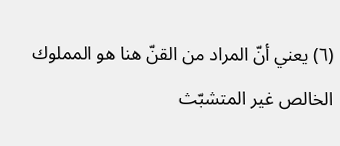(٦) يعني أنّ المراد من القنّ هنا هو المملوك الخالص غير المتشبّث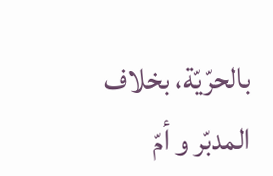بالحرّيّة، بخلاف المدبّر و أمّ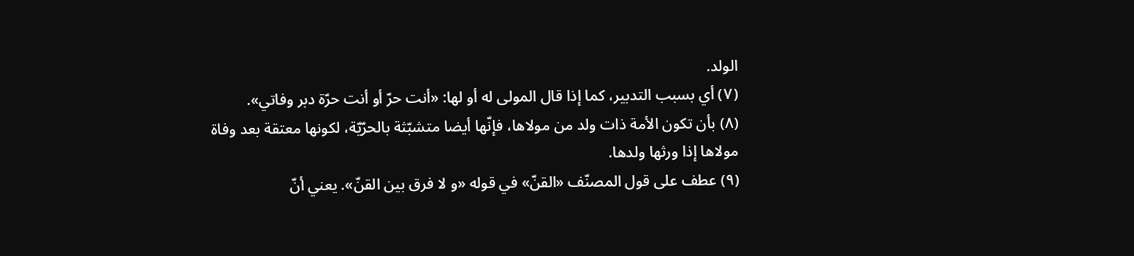الولد.
(٧) أي بسبب التدبير، كما إذا قال المولى له أو لها: «أنت حرّ أو أنت حرّة دبر وفاتي».
(٨) بأن تكون الأمة ذات ولد من مولاها، فإنّها أيضا متشبّثة بالحرّيّة، لكونها معتقة بعد وفاة مولاها إذا ورثها ولدها.
(٩) عطف على قول المصنّف «القنّ» في قوله «و لا فرق بين القنّ». يعني أنّ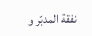نفقة المدبّر و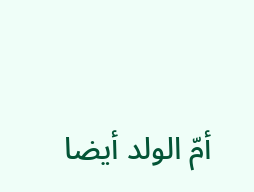أمّ الولد أيضا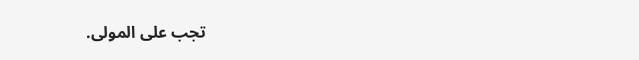تجب على المولى.